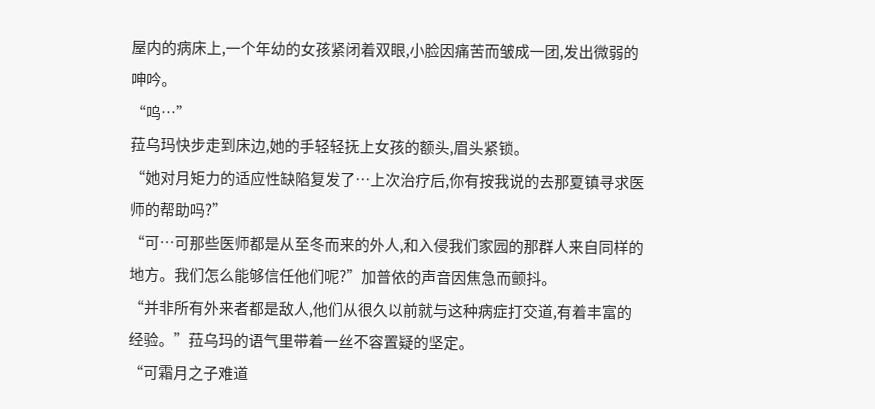屋内的病床上,一个年幼的女孩紧闭着双眼,小脸因痛苦而皱成一团,发出微弱的呻吟。
“呜…”
菈乌玛快步走到床边,她的手轻轻抚上女孩的额头,眉头紧锁。
“她对月矩力的适应性缺陷复发了…上次治疗后,你有按我说的去那夏镇寻求医师的帮助吗?”
“可…可那些医师都是从至冬而来的外人,和入侵我们家园的那群人来自同样的地方。我们怎么能够信任他们呢?”加普依的声音因焦急而颤抖。
“并非所有外来者都是敌人,他们从很久以前就与这种病症打交道,有着丰富的经验。”菈乌玛的语气里带着一丝不容置疑的坚定。
“可霜月之子难道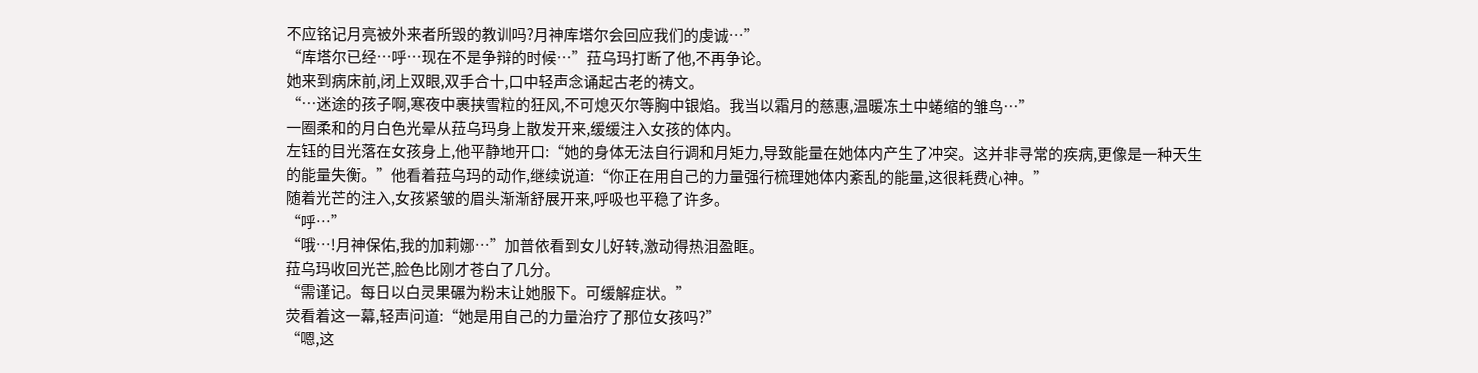不应铭记月亮被外来者所毁的教训吗?月神库塔尔会回应我们的虔诚…”
“库塔尔已经…呼…现在不是争辩的时候…”菈乌玛打断了他,不再争论。
她来到病床前,闭上双眼,双手合十,口中轻声念诵起古老的祷文。
“…迷途的孩子啊,寒夜中裹挟雪粒的狂风,不可熄灭尔等胸中银焰。我当以霜月的慈惠,温暖冻土中蜷缩的雏鸟…”
一圈柔和的月白色光晕从菈乌玛身上散发开来,缓缓注入女孩的体内。
左钰的目光落在女孩身上,他平静地开口:“她的身体无法自行调和月矩力,导致能量在她体内产生了冲突。这并非寻常的疾病,更像是一种天生的能量失衡。”他看着菈乌玛的动作,继续说道:“你正在用自己的力量强行梳理她体内紊乱的能量,这很耗费心神。”
随着光芒的注入,女孩紧皱的眉头渐渐舒展开来,呼吸也平稳了许多。
“呼…”
“哦…!月神保佑,我的加莉娜…”加普依看到女儿好转,激动得热泪盈眶。
菈乌玛收回光芒,脸色比刚才苍白了几分。
“需谨记。每日以白灵果碾为粉末让她服下。可缓解症状。”
荧看着这一幕,轻声问道:“她是用自己的力量治疗了那位女孩吗?”
“嗯,这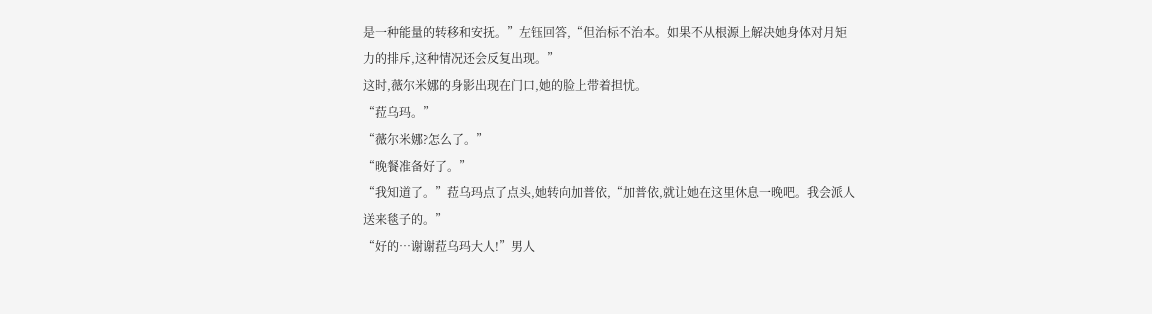是一种能量的转移和安抚。”左钰回答,“但治标不治本。如果不从根源上解决她身体对月矩力的排斥,这种情况还会反复出现。”
这时,薇尔米娜的身影出现在门口,她的脸上带着担忧。
“菈乌玛。”
“薇尔米娜?怎么了。”
“晚餐准备好了。”
“我知道了。”菈乌玛点了点头,她转向加普依,“加普依,就让她在这里休息一晚吧。我会派人送来毯子的。”
“好的…谢谢菈乌玛大人!”男人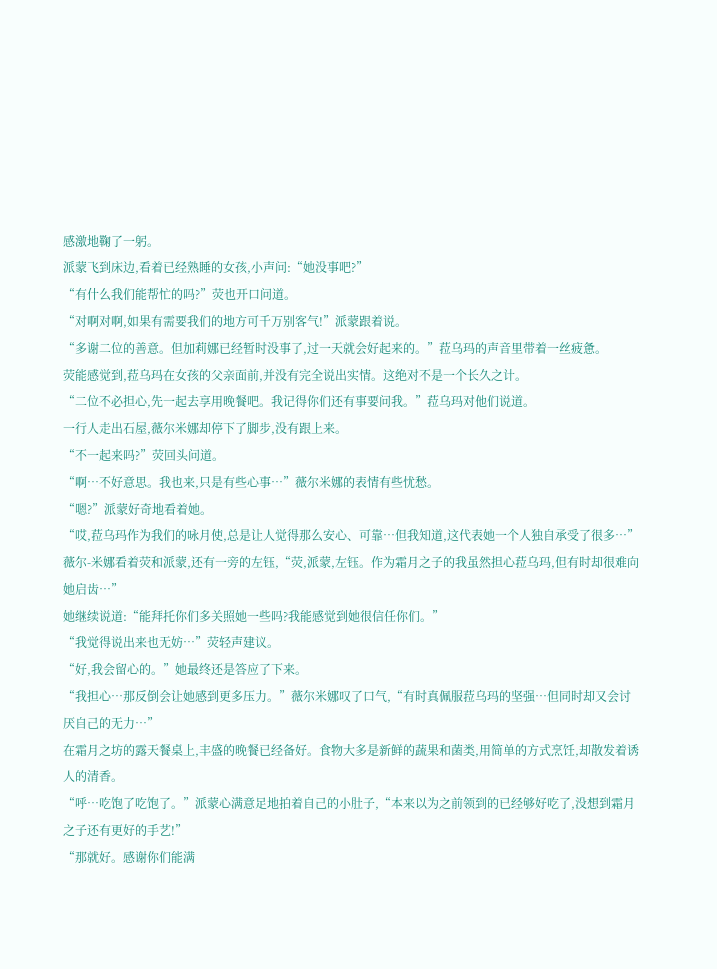感激地鞠了一躬。
派蒙飞到床边,看着已经熟睡的女孩,小声问:“她没事吧?”
“有什么我们能帮忙的吗?”荧也开口问道。
“对啊对啊,如果有需要我们的地方可千万别客气!”派蒙跟着说。
“多谢二位的善意。但加莉娜已经暂时没事了,过一天就会好起来的。”菈乌玛的声音里带着一丝疲惫。
荧能感觉到,菈乌玛在女孩的父亲面前,并没有完全说出实情。这绝对不是一个长久之计。
“二位不必担心,先一起去享用晚餐吧。我记得你们还有事要问我。”菈乌玛对他们说道。
一行人走出石屋,薇尔米娜却停下了脚步,没有跟上来。
“不一起来吗?”荧回头问道。
“啊…不好意思。我也来,只是有些心事…”薇尔米娜的表情有些忧愁。
“嗯?”派蒙好奇地看着她。
“哎,菈乌玛作为我们的咏月使,总是让人觉得那么安心、可靠…但我知道,这代表她一个人独自承受了很多…”薇尔-米娜看着荧和派蒙,还有一旁的左钰,“荧,派蒙,左钰。作为霜月之子的我虽然担心菈乌玛,但有时却很难向她启齿…”
她继续说道:“能拜托你们多关照她一些吗?我能感觉到她很信任你们。”
“我觉得说出来也无妨…”荧轻声建议。
“好,我会留心的。”她最终还是答应了下来。
“我担心…那反倒会让她感到更多压力。”薇尔米娜叹了口气,“有时真佩服菈乌玛的坚强…但同时却又会讨厌自己的无力…”
在霜月之坊的露天餐桌上,丰盛的晚餐已经备好。食物大多是新鲜的蔬果和菌类,用简单的方式烹饪,却散发着诱人的清香。
“呼…吃饱了吃饱了。”派蒙心满意足地拍着自己的小肚子,“本来以为之前领到的已经够好吃了,没想到霜月之子还有更好的手艺!”
“那就好。感谢你们能满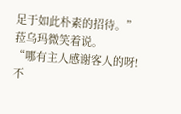足于如此朴素的招待。”菈乌玛微笑着说。
“哪有主人感谢客人的呀!不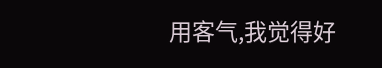用客气,我觉得好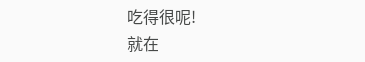吃得很呢!
就在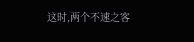这时,两个不速之客